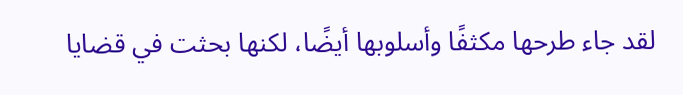لقد جاء طرحها مكثفًا وأسلوبها أيضًا، لكنها بحثت في قضايا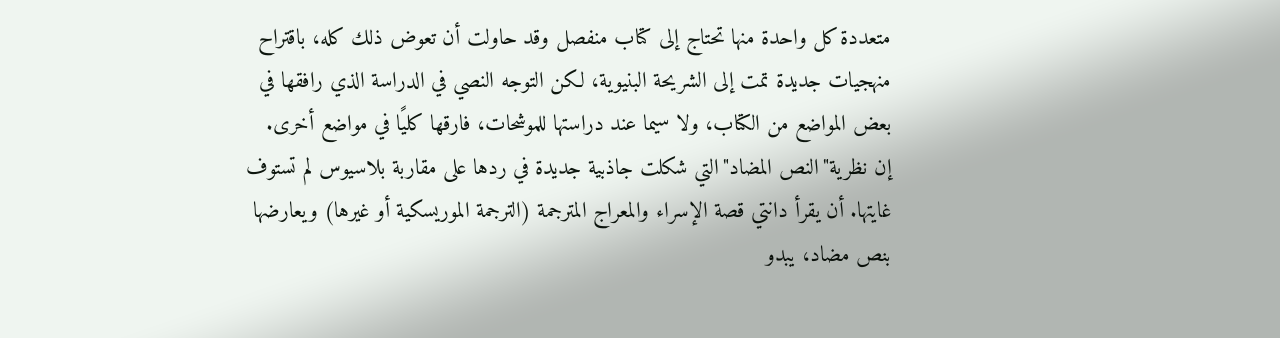متعددة كل واحدة منها تحتاج إلى كتاب منفصل وقد حاولت أن تعوض ذلك كله، باقتراح منهجيات جديدة تمت إلى الشريحة البنيوية، لكن التوجه النصي في الدراسة الذي رافقها في بعض المواضع من الكتاب، ولا سيما عند دراستها للموشحات، فارقها كليًا في مواضع أخرى.
إن نظرية"النص المضاد"التي شكلت جاذبية جديدة في ردها على مقاربة بلاسيوس لم تستوف غايتها. أن يقرأ دانتي قصة الإسراء والمعراج المترجمة (الترجمة الموريسكية أو غيرها) ويعارضها بنص مضاد، يبدو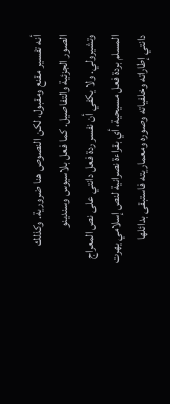أنه تفسير مقنع ومقبول، لكن النصوص هنا ضرورية. وكذلك الصور الجزئية والتفاصيل. كما فعل بلاسيوس وسندينو وتشيرولي. ولا يكفي أن نفسر ردة فعل دانتي على نص المعراج المسلم بردة فعل مسيحية، أي بقراءة نصرانية لنص إسلامي يهرت دانتي إطاراته وخلفياته وصوره ومعماريته فاستبقى بدائلها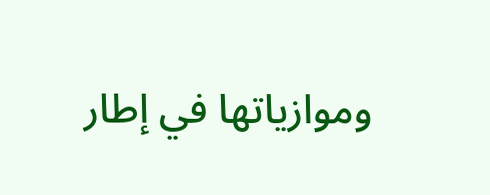وموازياتها في إطار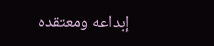إبداعه ومعتقده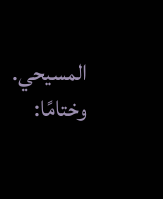المسيحي.
وختامًا: